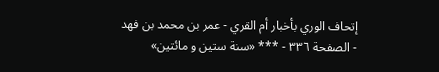إتحاف الوري بأخبار أم القري - عمر بن محمد بن فهد - الصفحة ٣٣٦ - *** «سنة ستين و مائتين»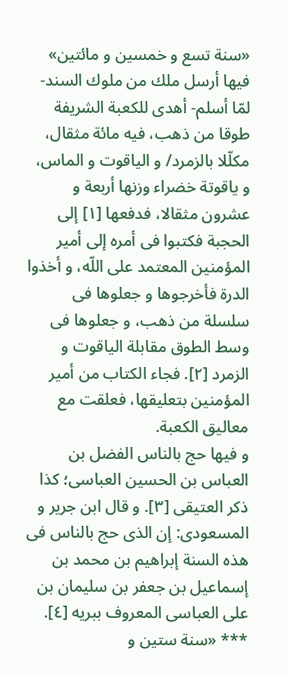«سنة تسع و خمسين و مائتين»
فيها أرسل ملك من ملوك السند- لمّا أسلم- أهدى للكعبة الشريفة طوقا من ذهب، فيه مائة مثقال، مكلّلا بالزمرد/ و الياقوت و الماس، و ياقوتة خضراء وزنها أربعة و عشرون مثقالا، فدفعها [١] إلى الحجبة فكتبوا فى أمره إلى أمير المؤمنين المعتمد على اللّه، و أخذوا الدرة فأخرجوها و جعلوها فى سلسلة من ذهب، و جعلوها فى وسط الطوق مقابلة الياقوت و الزمرد [٢]. فجاء الكتاب من أمير المؤمنين بتعليقها، فعلقت مع معاليق الكعبة.
و فيها حج بالناس الفضل بن العباس بن الحسين العباسى؛ كذا ذكر العتيقى [٣]. و قال ابن جرير و المسعودى: إن الذى حج بالناس فى هذه السنة إبراهيم بن محمد بن إسماعيل بن جعفر بن سليمان بن على العباسى المعروف ببريه [٤].
*** «سنة ستين و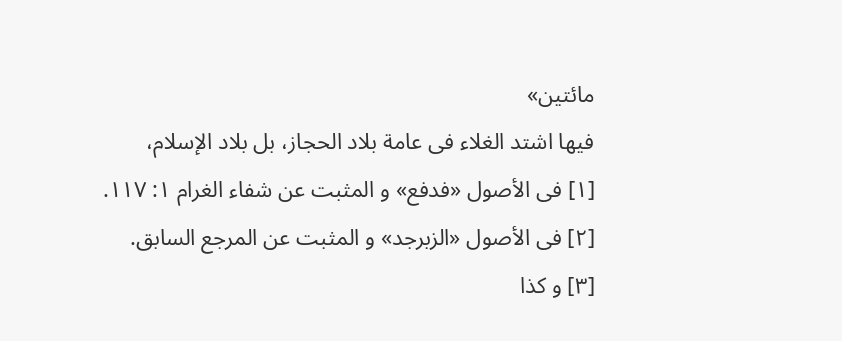مائتين»
فيها اشتد الغلاء فى عامة بلاد الحجاز، بل بلاد الإسلام،
[١] فى الأصول «فدفع» و المثبت عن شفاء الغرام ١: ١١٧.
[٢] فى الأصول «الزبرجد» و المثبت عن المرجع السابق.
[٣] و كذا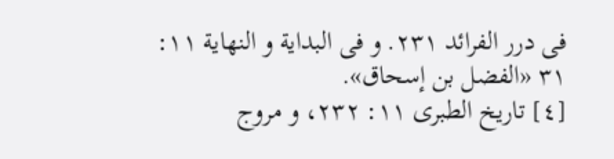فى درر الفرائد ٢٣١. و فى البداية و النهاية ١١: ٣١ «الفضل بن إسحاق».
[٤] تاريخ الطبرى ١١: ٢٣٢، و مروج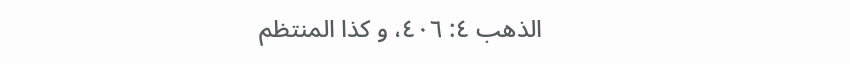الذهب ٤: ٤٠٦، و كذا المنتظم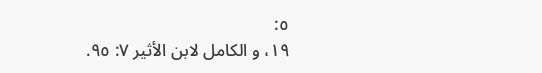٥:
١٩، و الكامل لابن الأثير ٧: ٩٥.